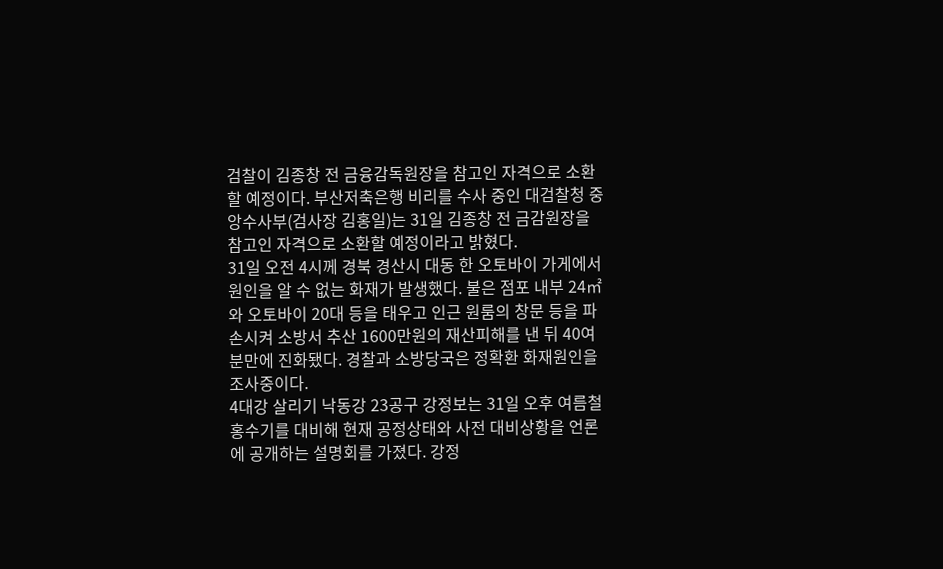검찰이 김종창 전 금융감독원장을 참고인 자격으로 소환할 예정이다. 부산저축은행 비리를 수사 중인 대검찰청 중앙수사부(검사장 김홍일)는 31일 김종창 전 금감원장을 참고인 자격으로 소환할 예정이라고 밝혔다.
31일 오전 4시께 경북 경산시 대동 한 오토바이 가게에서 원인을 알 수 없는 화재가 발생했다. 불은 점포 내부 24㎡와 오토바이 20대 등을 태우고 인근 원룸의 창문 등을 파손시켜 소방서 추산 1600만원의 재산피해를 낸 뒤 40여분만에 진화됐다. 경찰과 소방당국은 정확환 화재원인을 조사중이다.
4대강 살리기 낙동강 23공구 강정보는 31일 오후 여름철 홍수기를 대비해 현재 공정상태와 사전 대비상황을 언론에 공개하는 설명회를 가졌다. 강정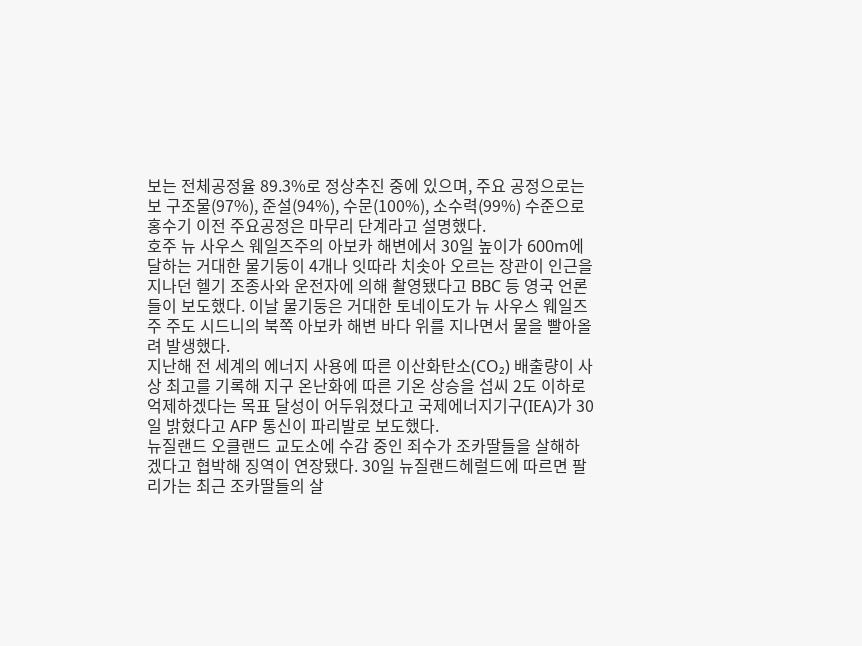보는 전체공정율 89.3%로 정상추진 중에 있으며, 주요 공정으로는 보 구조물(97%), 준설(94%), 수문(100%), 소수력(99%) 수준으로 홍수기 이전 주요공정은 마무리 단계라고 설명했다.
호주 뉴 사우스 웨일즈주의 아보카 해변에서 30일 높이가 600m에 달하는 거대한 물기둥이 4개나 잇따라 치솟아 오르는 장관이 인근을 지나던 헬기 조종사와 운전자에 의해 촬영됐다고 BBC 등 영국 언론들이 보도했다. 이날 물기둥은 거대한 토네이도가 뉴 사우스 웨일즈주 주도 시드니의 북쪽 아보카 해변 바다 위를 지나면서 물을 빨아올려 발생했다.
지난해 전 세계의 에너지 사용에 따른 이산화탄소(CO₂) 배출량이 사상 최고를 기록해 지구 온난화에 따른 기온 상승을 섭씨 2도 이하로 억제하겠다는 목표 달성이 어두워졌다고 국제에너지기구(IEA)가 30일 밝혔다고 AFP 통신이 파리발로 보도했다.
뉴질랜드 오클랜드 교도소에 수감 중인 죄수가 조카딸들을 살해하겠다고 협박해 징역이 연장됐다. 30일 뉴질랜드헤럴드에 따르면 팔리가는 최근 조카딸들의 살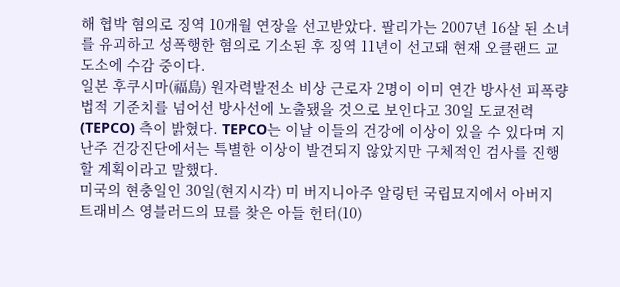해 협박 혐의로 징역 10개월 연장을 선고받았다. 팔리가는 2007년 16살 된 소녀를 유괴하고 성폭행한 혐의로 기소된 후 징역 11년이 선고돼 현재 오클랜드 교도소에 수감 중이다.
일본 후쿠시마(福島) 원자력발전소 비상 근로자 2명이 이미 연간 방사선 피폭량 법적 기준치를 넘어선 방사선에 노출됐을 것으로 보인다고 30일 도쿄전력(TEPCO) 측이 밝혔다. TEPCO는 이날 이들의 건강에 이상이 있을 수 있다며 지난주 건강진단에서는 특별한 이상이 발견되지 않았지만 구체적인 검사를 진행할 계획이라고 말했다.
미국의 현충일인 30일(현지시각) 미 버지니아주 알링턴 국립묘지에서 아버지 트래비스 영블러드의 묘를 찾은 아들 헌터(10)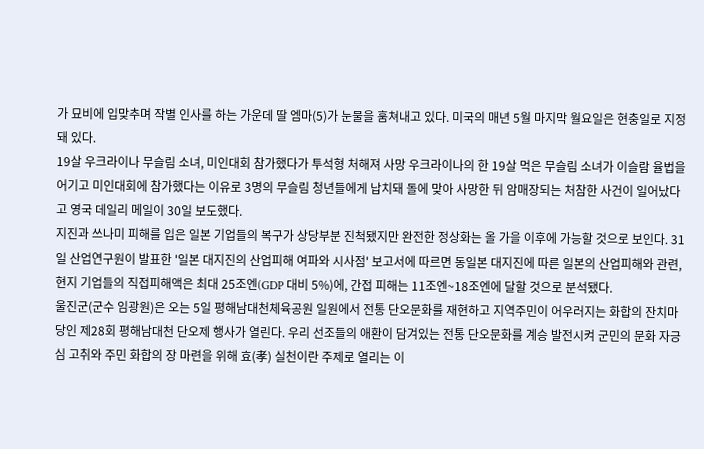가 묘비에 입맞추며 작별 인사를 하는 가운데 딸 엠마(5)가 눈물을 훔쳐내고 있다. 미국의 매년 5월 마지막 월요일은 현충일로 지정돼 있다.
19살 우크라이나 무슬림 소녀, 미인대회 참가했다가 투석형 처해져 사망 우크라이나의 한 19살 먹은 무슬림 소녀가 이슬람 율법을 어기고 미인대회에 참가했다는 이유로 3명의 무슬림 청년들에게 납치돼 돌에 맞아 사망한 뒤 암매장되는 처참한 사건이 일어났다고 영국 데일리 메일이 30일 보도했다.
지진과 쓰나미 피해를 입은 일본 기업들의 복구가 상당부분 진척됐지만 완전한 정상화는 올 가을 이후에 가능할 것으로 보인다. 31일 산업연구원이 발표한 '일본 대지진의 산업피해 여파와 시사점' 보고서에 따르면 동일본 대지진에 따른 일본의 산업피해와 관련, 현지 기업들의 직접피해액은 최대 25조엔(GDP 대비 5%)에, 간접 피해는 11조엔~18조엔에 달할 것으로 분석됐다.
울진군(군수 임광원)은 오는 5일 평해남대천체육공원 일원에서 전통 단오문화를 재현하고 지역주민이 어우러지는 화합의 잔치마당인 제28회 평해남대천 단오제 행사가 열린다. 우리 선조들의 애환이 담겨있는 전통 단오문화를 계승 발전시켜 군민의 문화 자긍심 고취와 주민 화합의 장 마련을 위해 효(孝) 실천이란 주제로 열리는 이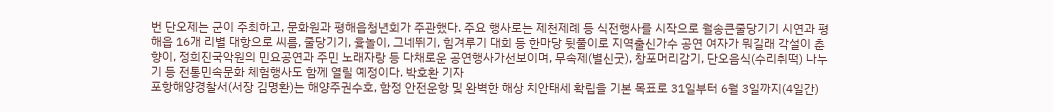번 단오제는 군이 주최하고, 문화원과 평해읍청년회가 주관했다. 주요 행사로는 제천제례 등 식전행사를 시작으로 월송큰줄당기기 시연과 평해읍 16개 리별 대항으로 씨름, 줄당기기, 윷놀이, 그네뛰기, 힘겨루기 대회 등 한마당 뒷풀이로 지역출신가수 공연 여자가 뭐길래 각설이 춘향이, 정희진국악원의 민요공연과 주민 노래자랑 등 다채로운 공연행사가선보이며, 무속제(별신굿), 창포머리감기, 단오음식(수리취떡) 나누기 등 전통민속문화 체험행사도 함께 열릴 예정이다. 박호환 기자
포항해양경찰서(서장 김명환)는 해양주권수호, 함정 안전운항 및 완벽한 해상 치안태세 확립을 기본 목표로 31일부터 6월 3일까지(4일간)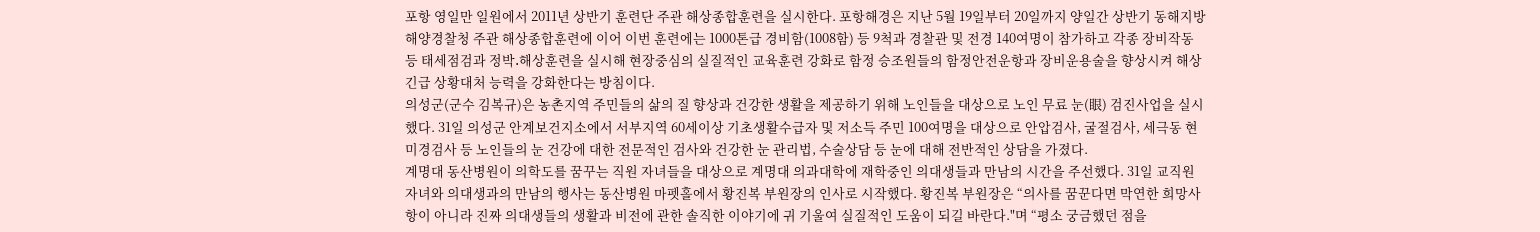포항 영일만 일원에서 2011년 상반기 훈련단 주관 해상종합훈련을 실시한다. 포항해경은 지난 5월 19일부터 20일까지 양일간 상반기 동해지방해양경찰청 주관 해상종합훈련에 이어 이번 훈련에는 1000톤급 경비함(1008함) 등 9척과 경찰관 및 전경 140여명이 참가하고 각종 장비작동 등 태세점검과 정박․해상훈련을 실시해 현장중심의 실질적인 교육훈련 강화로 함정 승조원들의 함정안전운항과 장비운용술을 향상시켜 해상긴급 상황대처 능력을 강화한다는 방침이다.
의성군(군수 김복규)은 농촌지역 주민들의 삶의 질 향상과 건강한 생활을 제공하기 위해 노인들을 대상으로 노인 무료 눈(眼) 검진사업을 실시했다. 31일 의성군 안계보건지소에서 서부지역 60세이상 기초생활수급자 및 저소득 주민 100여명을 대상으로 안압검사, 굴절검사, 세극동 현미경검사 등 노인들의 눈 건강에 대한 전문적인 검사와 건강한 눈 관리법, 수술상담 등 눈에 대해 전반적인 상담을 가졌다.
계명대 동산병원이 의학도를 꿈꾸는 직원 자녀들을 대상으로 계명대 의과대학에 재학중인 의대생들과 만남의 시간을 주선했다. 31일 교직원 자녀와 의대생과의 만남의 행사는 동산병원 마펫홀에서 황진복 부원장의 인사로 시작했다. 황진복 부원장은 “의사를 꿈꾼다면 막연한 희망사항이 아니라 진짜 의대생들의 생활과 비전에 관한 솔직한 이야기에 귀 기울여 실질적인 도움이 되길 바란다."며 “평소 궁금했던 점을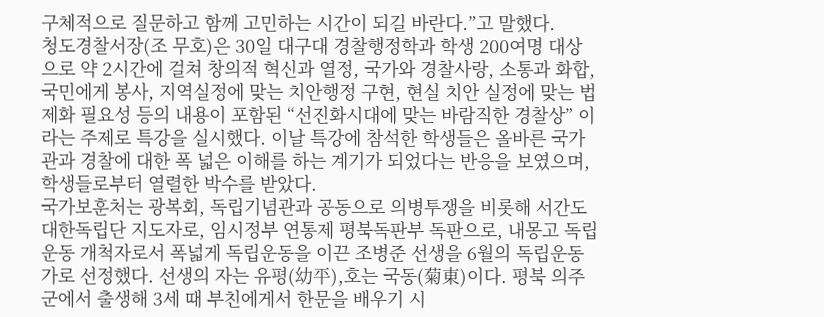구체적으로 질문하고 함께 고민하는 시간이 되길 바란다.”고 말했다.
청도경찰서장(조 무호)은 30일 대구대 경찰행정학과 학생 200여명 대상으로 약 2시간에 걸쳐 창의적 혁신과 열정, 국가와 경찰사랑, 소통과 화합, 국민에게 봉사, 지역실정에 맞는 치안행정 구현, 현실 치안 실정에 맞는 법제화 필요성 등의 내용이 포함된 “선진화시대에 맞는 바람직한 경찰상” 이라는 주제로 특강을 실시했다. 이날 특강에 참석한 학생들은 올바른 국가관과 경찰에 대한 폭 넓은 이해를 하는 계기가 되었다는 반응을 보였으며, 학생들로부터 열렬한 박수를 받았다.
국가보훈처는 광복회, 독립기념관과 공동으로 의병투쟁을 비롯해 서간도 대한독립단 지도자로, 임시정부 연통제 평북독판부 독판으로, 내몽고 독립운동 개척자로서 폭넓게 독립운동을 이끈 조병준 선생을 6월의 독립운동가로 선정했다. 선생의 자는 유평(幼平),호는 국동(菊東)이다. 평북 의주군에서 출생해 3세 때 부친에게서 한문을 배우기 시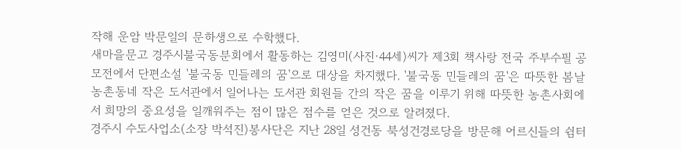작해 운암 박문일의 문하생으로 수학했다.
새마을문고 경주시불국동분회에서 활동하는 김영미(사진·44세)씨가 제3회 책사랑 전국 주부수필 공모전에서 단편소설 '불국동 민들레의 꿈'으로 대상을 차지했다. '불국동 민들레의 꿈'은 따뜻한 봄날 농촌동네 작은 도서관에서 일어나는 도서관 회원들 간의 작은 꿈을 이루기 위해 따뜻한 농촌사회에서 희망의 중요성을 일깨워주는 점이 많은 점수를 얻은 것으로 알려졌다.
경주시 수도사업소(소장 박석진)봉사단은 지난 28일 성건동 북성건경로당을 방문해 어르신들의 쉼터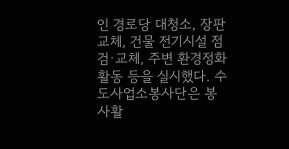인 경로당 대청소, 장판교체, 건물 전기시설 점검·교체, 주변 환경정화 활동 등을 실시했다. 수도사업소봉사단은 봉사활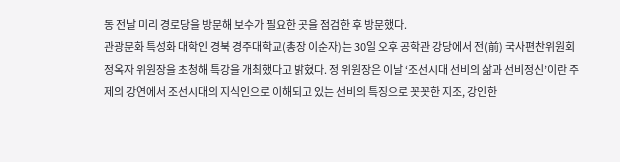동 전날 미리 경로당을 방문해 보수가 필요한 곳을 점검한 후 방문했다.
관광문화 특성화 대학인 경북 경주대학교(총장 이순자)는 30일 오후 공학관 강당에서 전(前) 국사편찬위원회 정옥자 위원장을 초청해 특강을 개최했다고 밝혔다. 정 위원장은 이날 ‘조선시대 선비의 삶과 선비정신’이란 주제의 강연에서 조선시대의 지식인으로 이해되고 있는 선비의 특징으로 꼿꼿한 지조, 강인한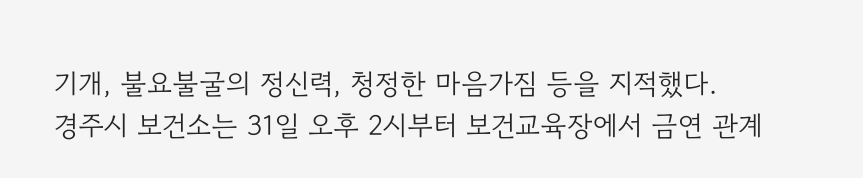기개, 불요불굴의 정신력, 청정한 마음가짐 등을 지적했다.
경주시 보건소는 31일 오후 2시부터 보건교육장에서 금연 관계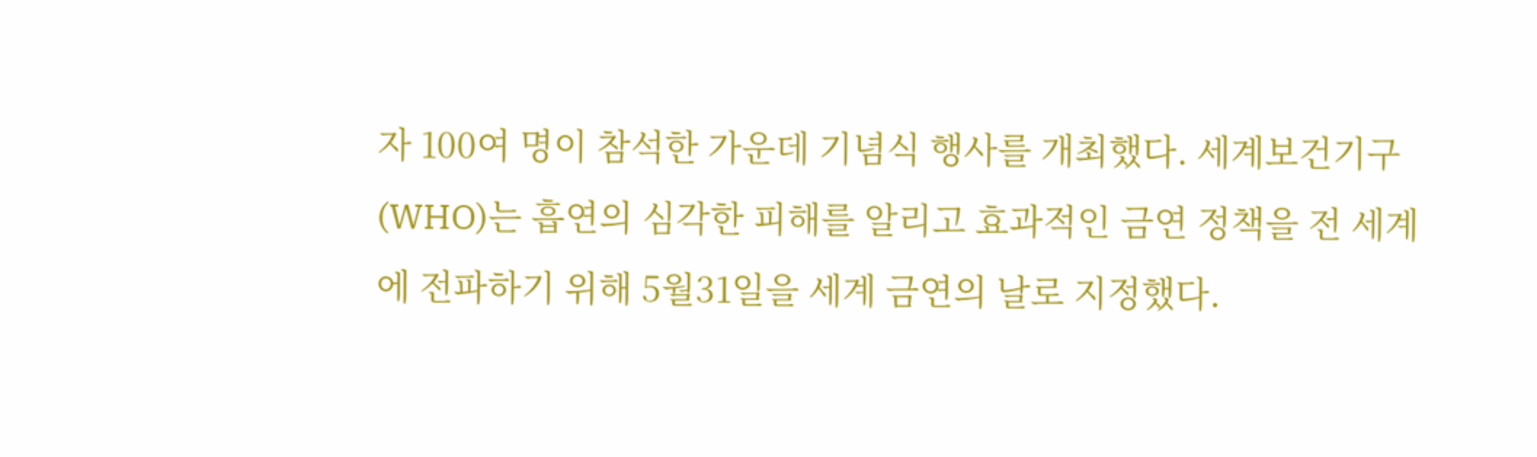자 100여 명이 참석한 가운데 기념식 행사를 개최했다. 세계보건기구(WHO)는 흡연의 심각한 피해를 알리고 효과적인 금연 정책을 전 세계에 전파하기 위해 5월31일을 세계 금연의 날로 지정했다.